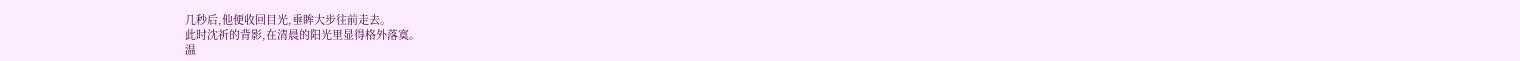几秒后,他便收回目光,垂眸大步往前走去。
此时沈祈的背影,在清晨的阳光里显得格外落寞。
温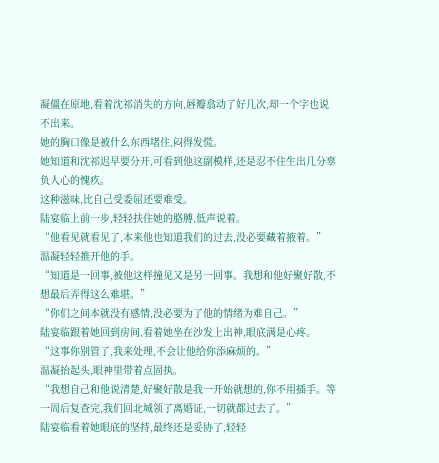凝僵在原地,看着沈祁消失的方向,唇瓣翕动了好几次,却一个字也说不出来。
她的胸口像是被什么东西堵住,闷得发慌。
她知道和沈祁迟早要分开,可看到他这副模样,还是忍不住生出几分辜负人心的愧疚。
这种滋味,比自己受委屈还要难受。
陆宴临上前一步,轻轻扶住她的胳膊,低声说着。
“他看见就看见了,本来他也知道我们的过去,没必要藏着掖着。”
温凝轻轻推开他的手。
“知道是一回事,被他这样撞见又是另一回事。我想和他好聚好散,不想最后弄得这么难堪。”
“你们之间本就没有感情,没必要为了他的情绪为难自己。”
陆宴临跟着她回到房间,看着她坐在沙发上出神,眼底满是心疼。
“这事你别管了,我来处理,不会让他给你添麻烦的。”
温凝抬起头,眼神里带着点固执。
“我想自己和他说清楚,好聚好散是我一开始就想的,你不用插手。等一周后复查完,我们回北城领了离婚证,一切就都过去了。”
陆宴临看着她眼底的坚持,最终还是妥协了,轻轻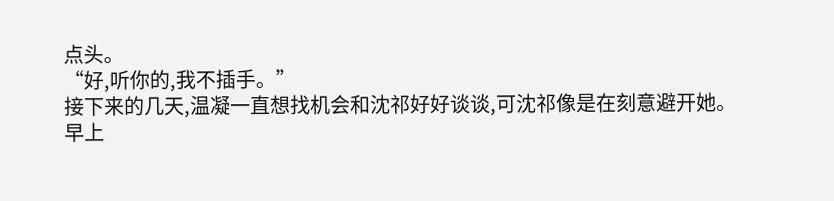点头。
“好,听你的,我不插手。”
接下来的几天,温凝一直想找机会和沈祁好好谈谈,可沈祁像是在刻意避开她。
早上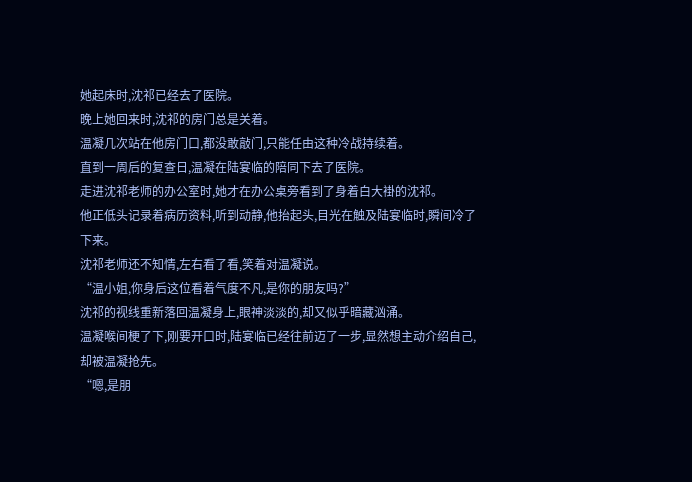她起床时,沈祁已经去了医院。
晚上她回来时,沈祁的房门总是关着。
温凝几次站在他房门口,都没敢敲门,只能任由这种冷战持续着。
直到一周后的复查日,温凝在陆宴临的陪同下去了医院。
走进沈祁老师的办公室时,她才在办公桌旁看到了身着白大褂的沈祁。
他正低头记录着病历资料,听到动静,他抬起头,目光在触及陆宴临时,瞬间冷了下来。
沈祁老师还不知情,左右看了看,笑着对温凝说。
“温小姐,你身后这位看着气度不凡,是你的朋友吗?”
沈祁的视线重新落回温凝身上,眼神淡淡的,却又似乎暗藏汹涌。
温凝喉间梗了下,刚要开口时,陆宴临已经往前迈了一步,显然想主动介绍自己,却被温凝抢先。
“嗯,是朋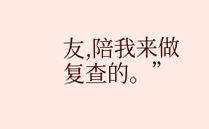友,陪我来做复查的。”